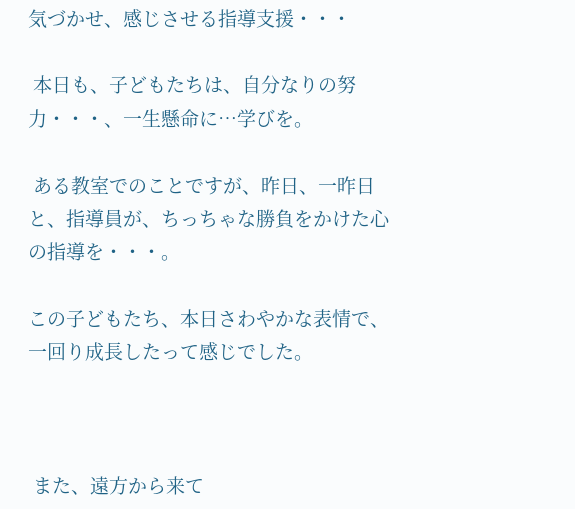気づかせ、感じさせる指導支援・・・

 本日も、子どもたちは、自分なりの努力・・・、一生懸命に…学びを。

 ある教室でのことですが、昨日、一昨日と、指導員が、ちっちゃな勝負をかけた心の指導を・・・。

この子どもたち、本日さわやかな表情で、一回り成長したって感じでした。



 また、遠方から来て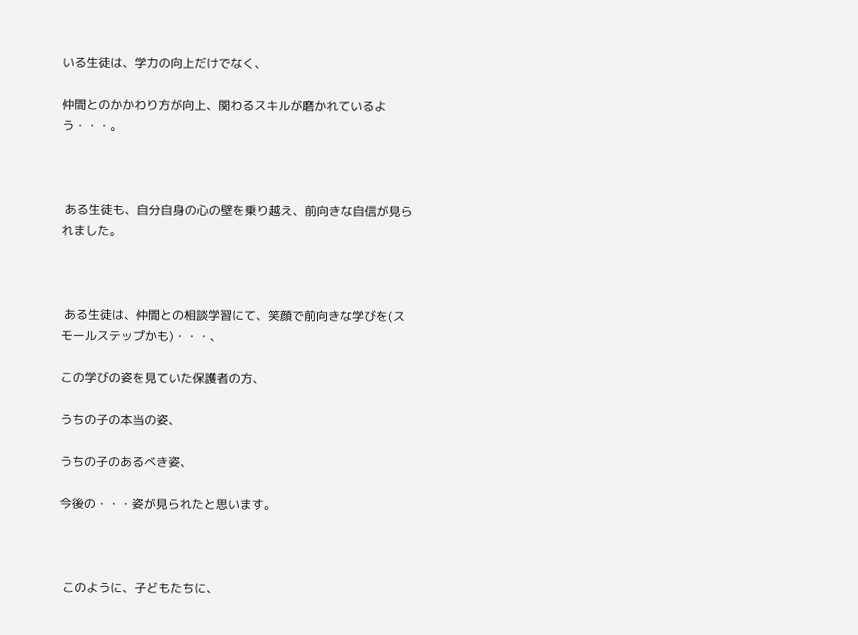いる生徒は、学力の向上だけでなく、

仲間とのかかわり方が向上、関わるスキルが磨かれているよう・・・。



 ある生徒も、自分自身の心の壁を乗り越え、前向きな自信が見られました。



 ある生徒は、仲間との相談学習にて、笑顔で前向きな学びを(スモールステップかも)・・・、

この学びの姿を見ていた保護者の方、

うちの子の本当の姿、

うちの子のあるべき姿、

今後の・・・姿が見られたと思います。



 このように、子どもたちに、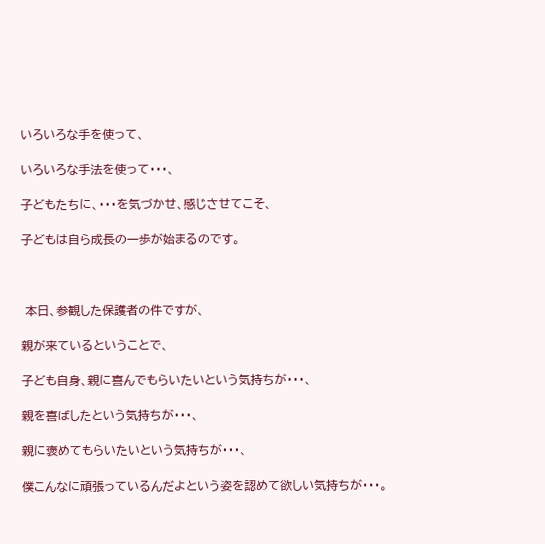いろいろな手を使って、

いろいろな手法を使って・・・、

子どもたちに、・・・を気づかせ、感じさせてこそ、

子どもは自ら成長の一歩が始まるのです。



 本日、参観した保護者の件ですが、

親が来ているということで、

子ども自身、親に喜んでもらいたいという気持ちが・・・、

親を喜ばしたという気持ちが・・・、

親に褒めてもらいたいという気持ちが・・・、

僕こんなに頑張っているんだよという姿を認めて欲しい気持ちが・・・。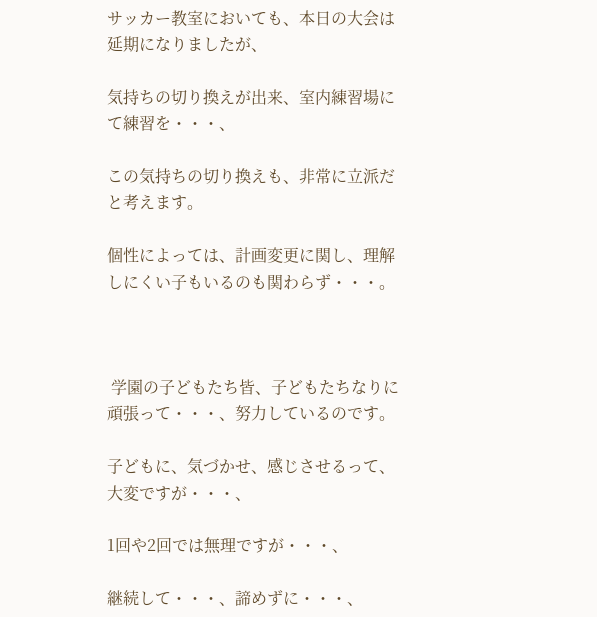サッカー教室においても、本日の大会は延期になりましたが、

気持ちの切り換えが出来、室内練習場にて練習を・・・、

この気持ちの切り換えも、非常に立派だと考えます。

個性によっては、計画変更に関し、理解しにくい子もいるのも関わらず・・・。



 学園の子どもたち皆、子どもたちなりに頑張って・・・、努力しているのです。

子どもに、気づかせ、感じさせるって、大変ですが・・・、

1回や2回では無理ですが・・・、

継続して・・・、諦めずに・・・、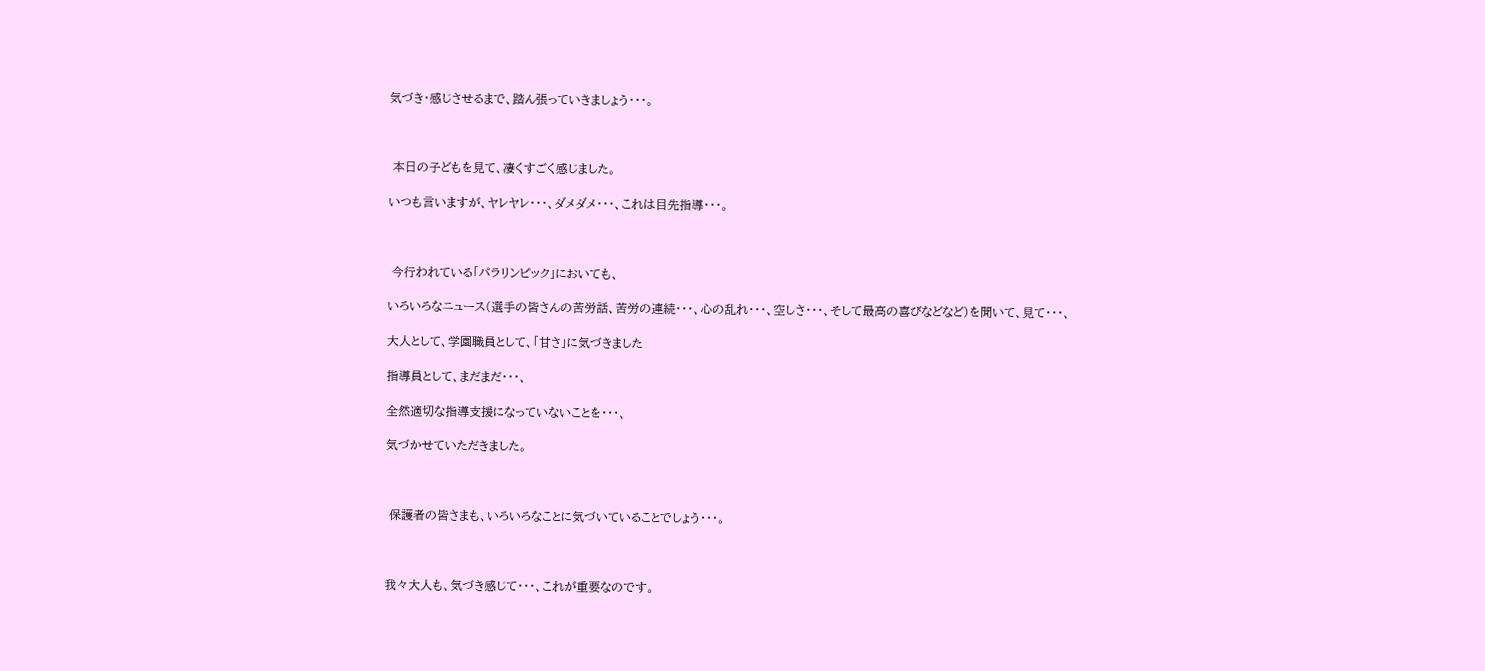気づき・感じさせるまで、踏ん張っていきましょう・・・。



 本日の子どもを見て、凄くすごく感じました。

いつも言いますが、ヤレヤレ・・・、ダメダメ・・・、これは目先指導・・・。



 今行われている「パラリンピック」においても、

いろいろなニュース(選手の皆さんの苦労話、苦労の連続・・・、心の乱れ・・・、空しさ・・・、そして最高の喜びなどなど)を聞いて、見て・・・、

大人として、学園職員として、「甘さ」に気づきました

指導員として、まだまだ・・・、

全然適切な指導支援になっていないことを・・・、

気づかせていただきました。



 保護者の皆さまも、いろいろなことに気づいていることでしょう・・・。



我々大人も、気づき感じて・・・、これが重要なのです。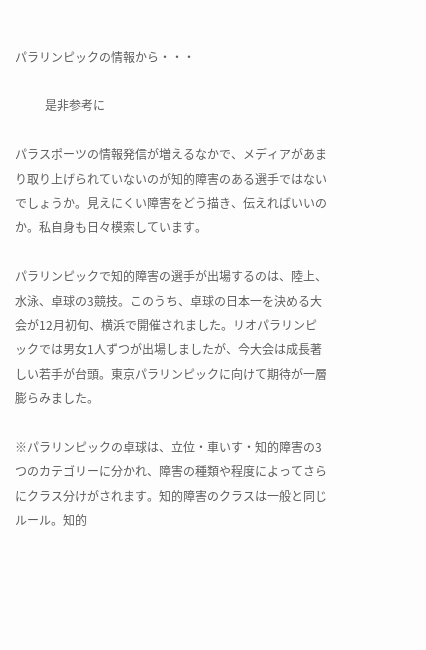パラリンピックの情報から・・・

          是非参考に

パラスポーツの情報発信が増えるなかで、メディアがあまり取り上げられていないのが知的障害のある選手ではないでしょうか。見えにくい障害をどう描き、伝えればいいのか。私自身も日々模索しています。

パラリンピックで知的障害の選手が出場するのは、陸上、水泳、卓球の3競技。このうち、卓球の日本一を決める大会が12月初旬、横浜で開催されました。リオパラリンピックでは男女1人ずつが出場しましたが、今大会は成長著しい若手が台頭。東京パラリンピックに向けて期待が一層膨らみました。

※パラリンピックの卓球は、立位・車いす・知的障害の3つのカテゴリーに分かれ、障害の種類や程度によってさらにクラス分けがされます。知的障害のクラスは一般と同じルール。知的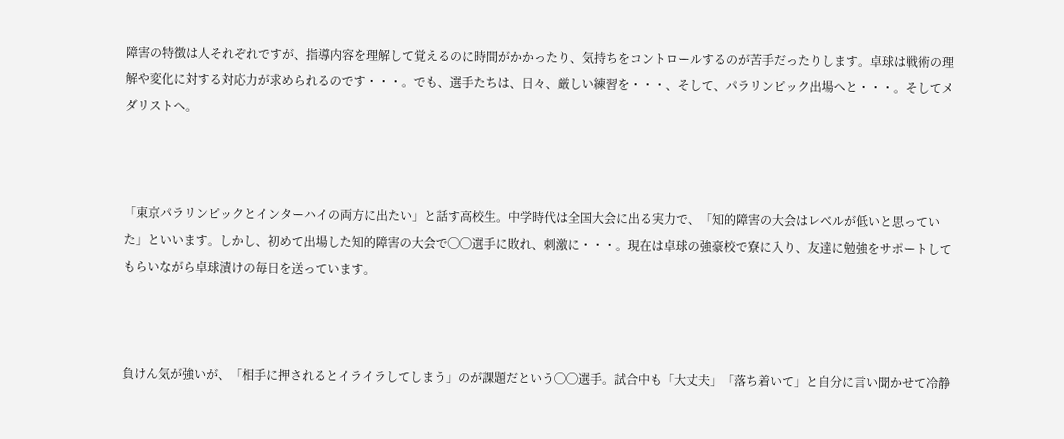障害の特徴は人それぞれですが、指導内容を理解して覚えるのに時間がかかったり、気持ちをコントロールするのが苦手だったりします。卓球は戦術の理解や変化に対する対応力が求められるのです・・・。でも、選手たちは、日々、厳しい練習を・・・、そして、パラリンピック出場へと・・・。そしてメダリストへ。



「東京パラリンピックとインターハイの両方に出たい」と話す高校生。中学時代は全国大会に出る実力で、「知的障害の大会はレベルが低いと思っていた」といいます。しかし、初めて出場した知的障害の大会で◯◯選手に敗れ、刺激に・・・。現在は卓球の強豪校で寮に入り、友達に勉強をサポートしてもらいながら卓球漬けの毎日を送っています。



負けん気が強いが、「相手に押されるとイライラしてしまう」のが課題だという◯◯選手。試合中も「大丈夫」「落ち着いて」と自分に言い聞かせて冷静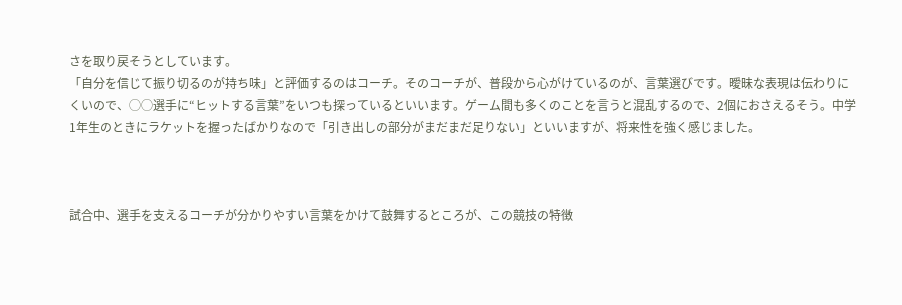さを取り戻そうとしています。
「自分を信じて振り切るのが持ち味」と評価するのはコーチ。そのコーチが、普段から心がけているのが、言葉選びです。曖昧な表現は伝わりにくいので、◯◯選手に“ヒットする言葉”をいつも探っているといいます。ゲーム間も多くのことを言うと混乱するので、2個におさえるそう。中学1年生のときにラケットを握ったばかりなので「引き出しの部分がまだまだ足りない」といいますが、将来性を強く感じました。



試合中、選手を支えるコーチが分かりやすい言葉をかけて鼓舞するところが、この競技の特徴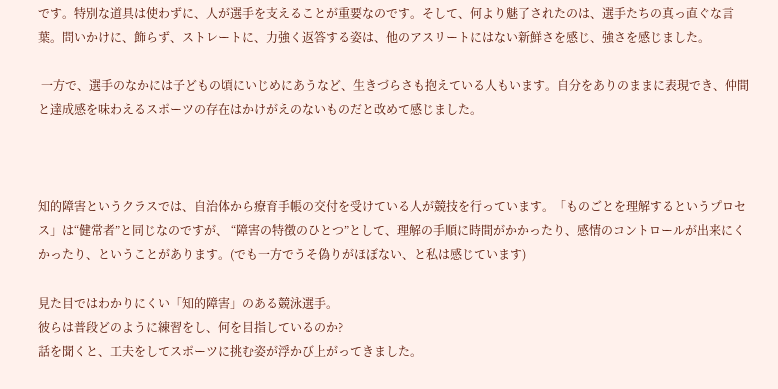です。特別な道具は使わずに、人が選手を支えることが重要なのです。そして、何より魅了されたのは、選手たちの真っ直ぐな言葉。問いかけに、飾らず、ストレートに、力強く返答する姿は、他のアスリートにはない新鮮さを感じ、強さを感じました。

 一方で、選手のなかには子どもの頃にいじめにあうなど、生きづらさも抱えている人もいます。自分をありのままに表現でき、仲間と達成感を味わえるスポーツの存在はかけがえのないものだと改めて感じました。



知的障害というクラスでは、自治体から療育手帳の交付を受けている人が競技を行っています。「ものごとを理解するというプロセス」は“健常者”と同じなのですが、 “障害の特徴のひとつ”として、理解の手順に時間がかかったり、感情のコントロールが出来にくかったり、ということがあります。(でも一方でうそ偽りがほぼない、と私は感じています)

見た目ではわかりにくい「知的障害」のある競泳選手。
彼らは普段どのように練習をし、何を目指しているのか?
話を聞くと、工夫をしてスポーツに挑む姿が浮かび上がってきました。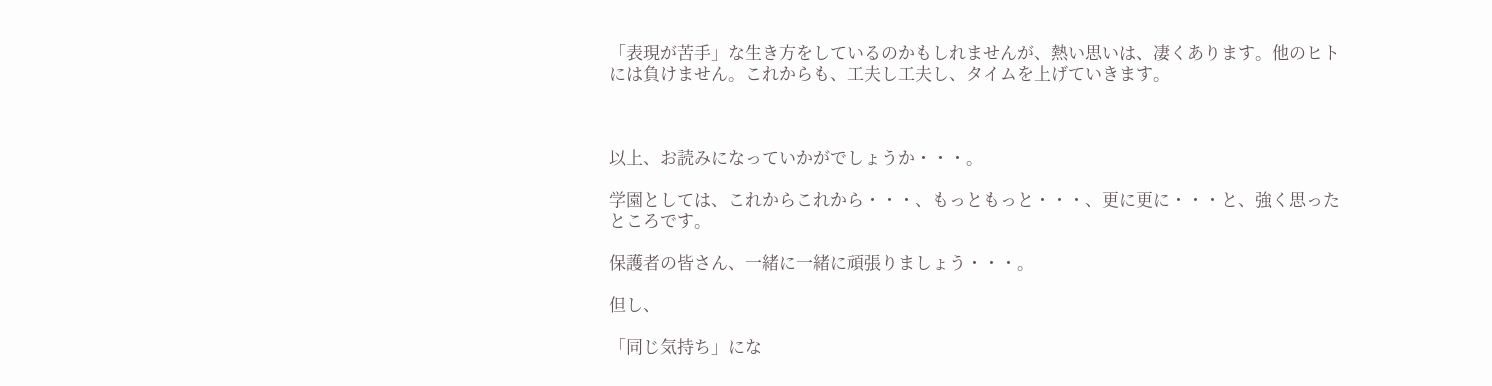「表現が苦手」な生き方をしているのかもしれませんが、熱い思いは、凄くあります。他のヒトには負けません。これからも、工夫し工夫し、タイムを上げていきます。



以上、お読みになっていかがでしょうか・・・。

学園としては、これからこれから・・・、もっともっと・・・、更に更に・・・と、強く思ったところです。

保護者の皆さん、一緒に一緒に頑張りましょう・・・。

但し、

「同じ気持ち」にな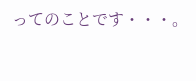ってのことです・・・。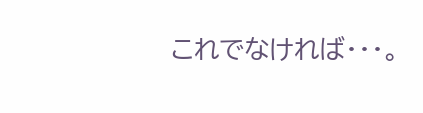これでなければ・・・。